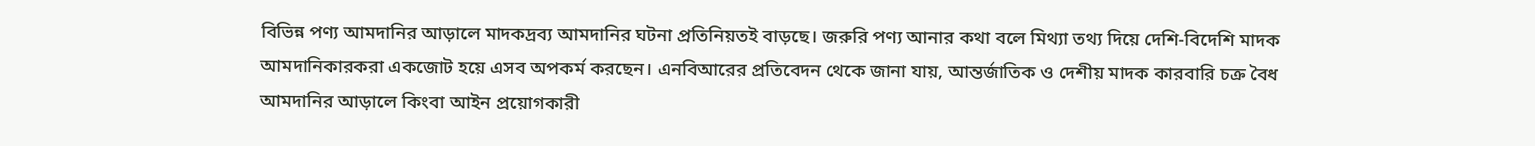বিভিন্ন পণ্য আমদানির আড়ালে মাদকদ্রব্য আমদানির ঘটনা প্রতিনিয়তই বাড়ছে। জরুরি পণ্য আনার কথা বলে মিথ্যা তথ্য দিয়ে দেশি-বিদেশি মাদক আমদানিকারকরা একজোট হয়ে এসব অপকর্ম করছেন। এনবিআরের প্রতিবেদন থেকে জানা যায়, আন্তর্জাতিক ও দেশীয় মাদক কারবারি চক্র বৈধ আমদানির আড়ালে কিংবা আইন প্রয়োগকারী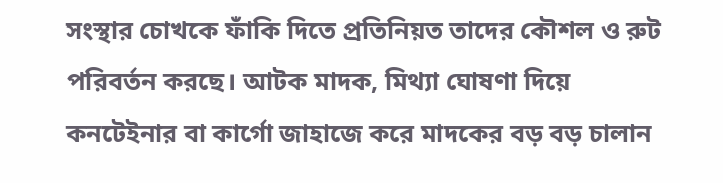সংস্থার চোখকে ফাঁকি দিতে প্রতিনিয়ত তাদের কৌশল ও রুট পরিবর্তন করছে। আটক মাদক, মিথ্যা ঘোষণা দিয়ে কনটেইনার বা কার্গো জাহাজে করে মাদকের বড় বড় চালান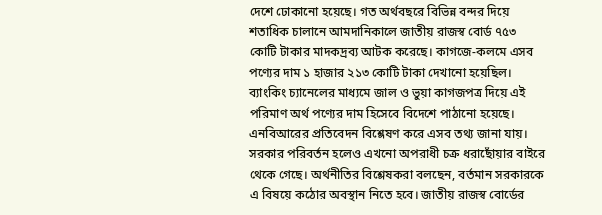দেশে ঢোকানো হয়েছে। গত অর্থবছরে বিভিন্ন বন্দর দিয়ে শতাধিক চালানে আমদানিকালে জাতীয় রাজস্ব বোর্ড ৭৫৩ কোটি টাকার মাদকদ্রব্য আটক করেছে। কাগজে-কলমে এসব পণ্যের দাম ১ হাজার ২১৩ কোটি টাকা দেখানো হয়েছিল। ব্যাংকিং চ্যানেলের মাধ্যমে জাল ও ভুয়া কাগজপত্র দিয়ে এই পরিমাণ অর্থ পণ্যের দাম হিসেবে বিদেশে পাঠানো হয়েছে। এনবিআরের প্রতিবেদন বিশ্লেষণ করে এসব তথ্য জানা যায়।
সরকার পরিবর্তন হলেও এখনো অপরাধী চক্র ধরাছোঁয়ার বাইরে থেকে গেছে। অর্থনীতির বিশ্লেষকরা বলছেন, বর্তমান সরকারকে এ বিষয়ে কঠোর অবস্থান নিতে হবে। জাতীয় রাজস্ব বোর্ডের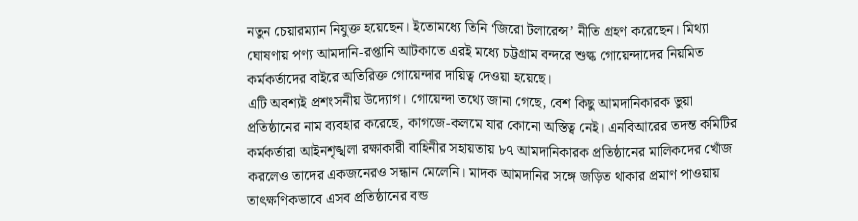নতুন চেয়ারম্যান নিযুক্ত হয়েছেন। ইতোমধ্যে তিনি ‘জিরো টলারেন্স’ নীতি গ্রহণ করেছেন। মিথ্যা ঘোষণায় পণ্য আমদানি-রপ্তানি আটকাতে এরই মধ্যে চট্টগ্রাম বন্দরে শুল্ক গোয়েন্দাদের নিয়মিত কর্মকর্তাদের বাইরে অতিরিক্ত গোয়েন্দার দায়িত্ব দেওয়া হয়েছে।
এটি অবশ্যই প্রশংসনীয় উদ্যোগ। গোয়েন্দা তথ্যে জানা গেছে, বেশ কিছু আমদানিকারক ভুয়া প্রতিষ্ঠানের নাম ব্যবহার করেছে, কাগজে-কলমে যার কোনো অস্তিত্ব নেই। এনবিআরের তদন্ত কমিটির কর্মকর্তারা আইনশৃঙ্খলা রক্ষাকারী বাহিনীর সহায়তায় ৮৭ আমদানিকারক প্রতিষ্ঠানের মালিকদের খোঁজ করলেও তাদের একজনেরও সন্ধান মেলেনি। মাদক আমদানির সঙ্গে জড়িত থাকার প্রমাণ পাওয়ায় তাৎক্ষণিকভাবে এসব প্রতিষ্ঠানের বন্ড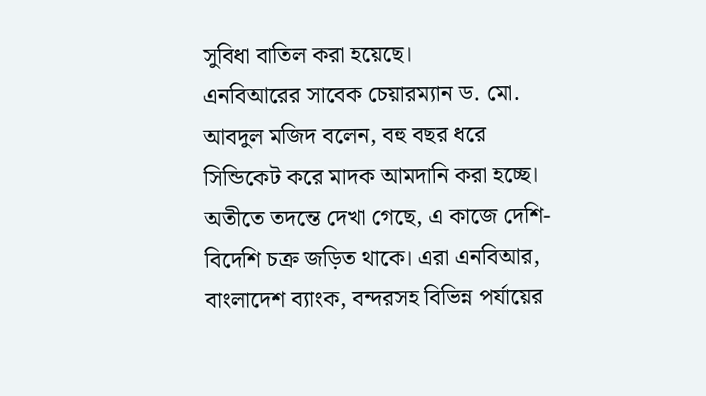সুবিধা বাতিল করা হয়েছে।
এনবিআরের সাবেক চেয়ারম্যান ড. মো. আবদুল মজিদ বলেন, বহু বছর ধরে সিন্ডিকেট করে মাদক আমদানি করা হচ্ছে। অতীতে তদন্তে দেখা গেছে, এ কাজে দেশি-বিদেশি চক্র জড়িত থাকে। এরা এনবিআর, বাংলাদেশ ব্যাংক, বন্দরসহ বিভিন্ন পর্যায়ের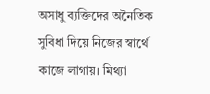অসাধু ব্যক্তিদের অনৈতিক সুবিধা দিয়ে নিজের স্বার্থে কাজে লাগায়। মিথ্যা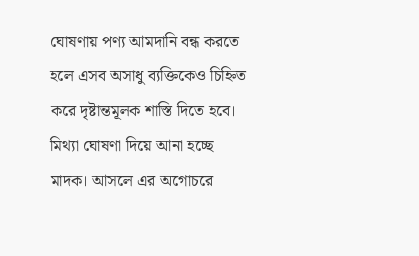ঘোষণায় পণ্য আমদানি বন্ধ করতে হলে এসব অসাধু ব্যক্তিকেও চিহ্নিত করে দৃষ্টান্তমূলক শাস্তি দিতে হবে।
মিথ্যা ঘোষণা দিয়ে আনা হচ্ছে মাদক। আসলে এর অগোচরে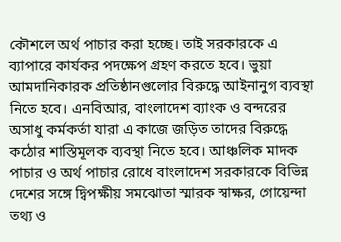কৌশলে অর্থ পাচার করা হচ্ছে। তাই সরকারকে এ ব্যাপারে কার্যকর পদক্ষেপ গ্রহণ করতে হবে। ভুয়া আমদানিকারক প্রতিষ্ঠানগুলোর বিরুদ্ধে আইনানুগ ব্যবস্থা নিতে হবে। এনবিআর, বাংলাদেশ ব্যাংক ও বন্দরের অসাধু কর্মকর্তা যারা এ কাজে জড়িত তাদের বিরুদ্ধে কঠোর শাস্তিমূলক ব্যবস্থা নিতে হবে। আঞ্চলিক মাদক পাচার ও অর্থ পাচার রোধে বাংলাদেশ সরকারকে বিভিন্ন দেশের সঙ্গে দ্বিপক্ষীয় সমঝোতা স্মারক স্বাক্ষর, গোয়েন্দা তথ্য ও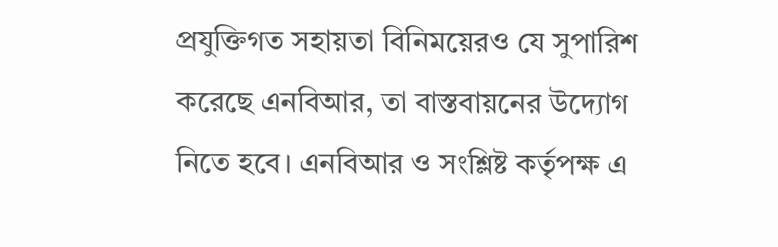প্রযুক্তিগত সহায়তা বিনিময়েরও যে সুপারিশ করেছে এনবিআর, তা বাস্তবায়নের উদ্যোগ নিতে হবে। এনবিআর ও সংশ্লিষ্ট কর্তৃপক্ষ এ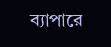ব্যাপারে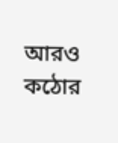আরও কঠোর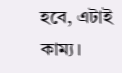হবে, এটাই কাম্য।